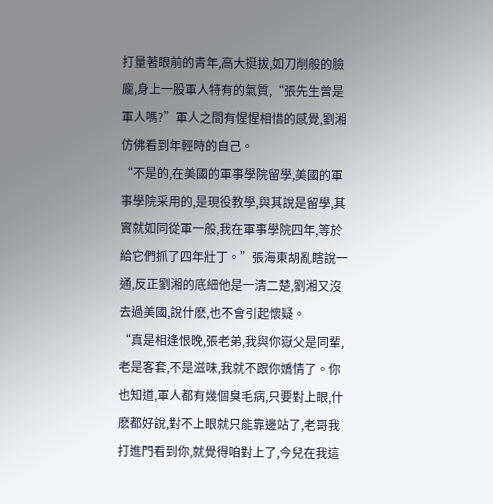打量著眼前的青年,高大挺拔,如刀削般的臉龐,身上一股軍人特有的氣質,“張先生曾是軍人嗎?”軍人之間有惺惺相惜的感覺,劉湘仿佛看到年輕時的自己。
“不是的,在美國的軍事學院留學,美國的軍事學院采用的,是現役教學,與其說是留學,其實就如同從軍一般,我在軍事學院四年,等於給它們抓了四年壯丁。”張海東胡亂瞎說一通,反正劉湘的底細他是一清二楚,劉湘又沒去過美國,說什麽,也不會引起懷疑。
“真是相逢恨晚,張老弟,我與你嶽父是同輩,老是客套,不是滋味,我就不跟你嬌情了。你也知道,軍人都有幾個臭毛病,只要對上眼,什麽都好說,對不上眼就只能靠邊站了,老哥我打進門看到你,就覺得咱對上了,今兒在我這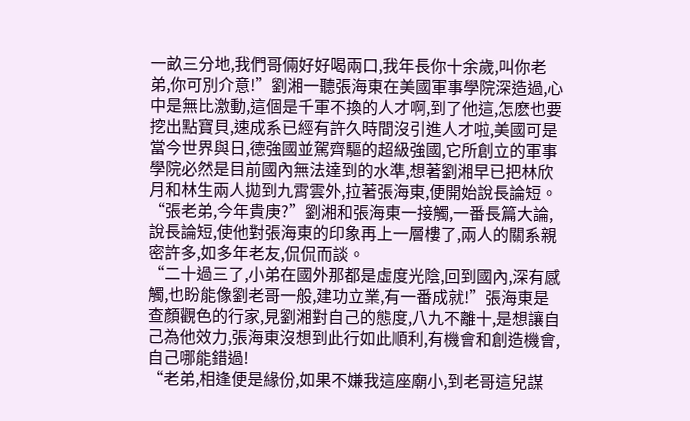一畝三分地,我們哥倆好好喝兩口,我年長你十余歲,叫你老弟,你可別介意!”劉湘一聽張海東在美國軍事學院深造過,心中是無比激動,這個是千軍不換的人才啊,到了他這,怎麽也要挖出點寶貝,速成系已經有許久時間沒引進人才啦,美國可是當今世界與日,德強國並駕齊驅的超級強國,它所創立的軍事學院必然是目前國內無法達到的水準,想著劉湘早已把林欣月和林生兩人拋到九霄雲外,拉著張海東,便開始說長論短。
“張老弟,今年貴庚?”劉湘和張海東一接觸,一番長篇大論,說長論短,使他對張海東的印象再上一層樓了,兩人的關系親密許多,如多年老友,侃侃而談。
“二十過三了,小弟在國外那都是虛度光陰,回到國內,深有感觸,也盼能像劉老哥一般,建功立業,有一番成就!”張海東是查顏觀色的行家,見劉湘對自己的態度,八九不離十,是想讓自己為他效力,張海東沒想到此行如此順利,有機會和創造機會,自己哪能錯過!
“老弟,相逢便是緣份,如果不嫌我這座廟小,到老哥這兒謀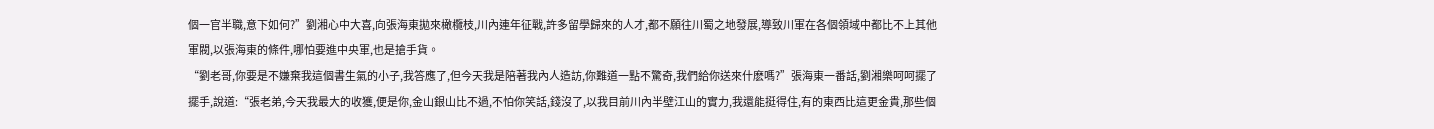個一官半職,意下如何?”劉湘心中大喜,向張海東拋來橄欖枝,川內連年征戰,許多留學歸來的人才,都不願往川蜀之地發展,導致川軍在各個領域中都比不上其他軍閥,以張海東的條件,哪怕要進中央軍,也是搶手貨。
“劉老哥,你要是不嫌棄我這個書生氣的小子,我答應了,但今天我是陪著我內人造訪,你難道一點不驚奇,我們給你送來什麽嗎?”張海東一番話,劉湘樂呵呵擺了擺手,說道:“張老弟,今天我最大的收獲,便是你,金山銀山比不過,不怕你笑話,錢沒了,以我目前川內半壁江山的實力,我還能挺得住,有的東西比這更金貴,那些個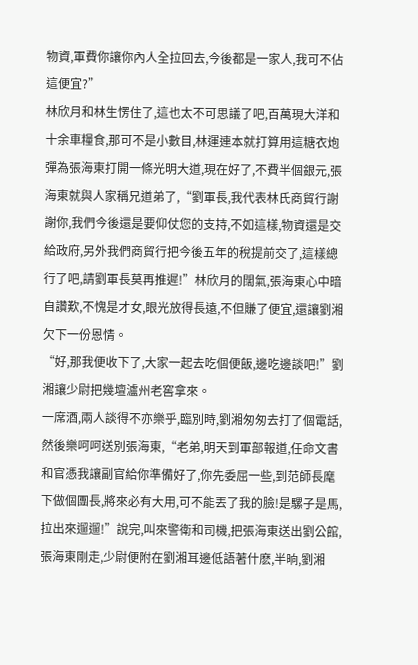物資,軍費你讓你內人全拉回去,今後都是一家人,我可不佔這便宜?”
林欣月和林生愣住了,這也太不可思議了吧,百萬現大洋和十余車糧食,那可不是小數目,林運連本就打算用這糖衣炮彈為張海東打開一條光明大道,現在好了,不費半個銀元,張海東就與人家稱兄道弟了,“劉軍長,我代表林氏商貿行謝謝你,我們今後還是要仰仗您的支持,不如這樣,物資還是交給政府,另外我們商貿行把今後五年的稅提前交了,這樣總行了吧,請劉軍長莫再推遲!”林欣月的闊氣,張海東心中暗自讚歎,不愧是才女,眼光放得長遠,不但賺了便宜,還讓劉湘欠下一份恩情。
“好,那我便收下了,大家一起去吃個便飯,邊吃邊談吧!”劉湘讓少尉把幾壇瀘州老窖拿來。
一席酒,兩人談得不亦樂乎,臨別時,劉湘匆匆去打了個電話,然後樂呵呵送別張海東,“老弟,明天到軍部報道,任命文書和官憑我讓副官給你準備好了,你先委屈一些,到范師長麾下做個團長,將來必有大用,可不能丟了我的臉!是騾子是馬,拉出來遛遛!”說完,叫來警衛和司機,把張海東送出劉公館,張海東剛走,少尉便附在劉湘耳邊低語著什麽,半晌,劉湘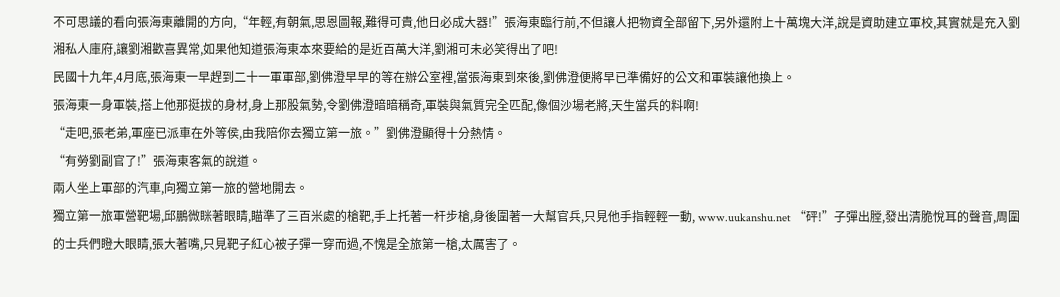不可思議的看向張海東離開的方向,“年輕,有朝氣,思恩圖報,難得可貴,他日必成大器!”張海東臨行前,不但讓人把物資全部留下,另外還附上十萬塊大洋,說是資助建立軍校,其實就是充入劉湘私人庫府,讓劉湘歡喜異常,如果他知道張海東本來要給的是近百萬大洋,劉湘可未必笑得出了吧!
民國十九年,4月底,張海東一早趕到二十一軍軍部,劉佛澄早早的等在辦公室裡,當張海東到來後,劉佛澄便將早已準備好的公文和軍裝讓他換上。
張海東一身軍裝,搭上他那挺拔的身材,身上那股氣勢,令劉佛澄暗暗稱奇,軍裝與氣質完全匹配,像個沙場老將,天生當兵的料啊!
“走吧,張老弟,軍座已派車在外等侯,由我陪你去獨立第一旅。”劉佛澄顯得十分熱情。
“有勞劉副官了!”張海東客氣的說道。
兩人坐上軍部的汽車,向獨立第一旅的營地開去。
獨立第一旅軍營靶場,邱鵬微眯著眼睛,瞄準了三百米處的槍靶,手上托著一杆步槍,身後圍著一大幫官兵,只見他手指輕輕一動, www.uukanshu.net “砰!”子彈出膛,發出清脆悅耳的聲音,周圍的士兵們瞪大眼睛,張大著嘴,只見靶子紅心被子彈一穿而過,不愧是全旅第一槍,太厲害了。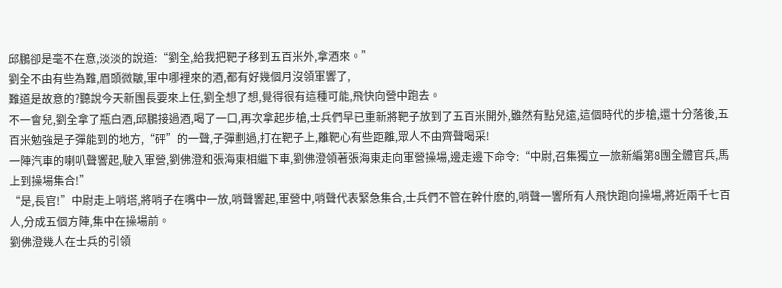邱鵬卻是毫不在意,淡淡的說道:“劉全,給我把靶子移到五百米外,拿酒來。”
劉全不由有些為難,眉頭微皺,軍中哪裡來的酒,都有好幾個月沒領軍響了,
難道是故意的?聽說今天新團長要來上任,劉全想了想,覺得很有這種可能,飛快向營中跑去。
不一會兒,劉全拿了瓶白酒,邱鵬接過酒,喝了一口,再次拿起步槍,士兵們早已重新將靶子放到了五百米開外,雖然有點兒遠,這個時代的步槍,還十分落後,五百米勉強是子彈能到的地方,“砰”的一聲,子彈劃過,打在靶子上,離靶心有些距離,眾人不由齊聲喝采!
一陣汽車的喇叭聲響起,駛入軍營,劉佛澄和張海東相繼下車,劉佛澄領著張海東走向軍營操場,邊走邊下命令:“中尉,召集獨立一旅新編第8團全體官兵,馬上到操場集合!”
“是,長官!”中尉走上哨塔,將哨子在嘴中一放,哨聲響起,軍營中,哨聲代表緊急集合,士兵們不管在幹什麽的,哨聲一響所有人飛快跑向操場,將近兩千七百人,分成五個方陣,集中在操場前。
劉佛澄幾人在士兵的引領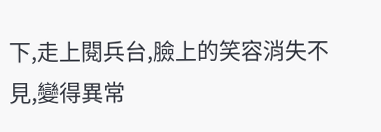下,走上閱兵台,臉上的笑容消失不見,變得異常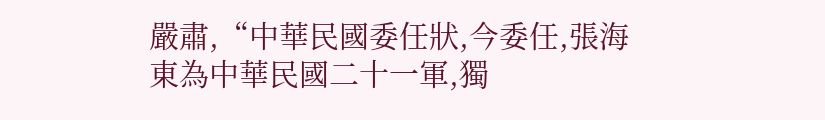嚴肅,“中華民國委任狀,今委任,張海東為中華民國二十一軍,獨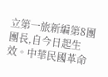立第一旅新編第8團團長,自今日起生效。中華民國革命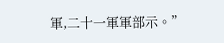軍,二十一軍軍部示。”